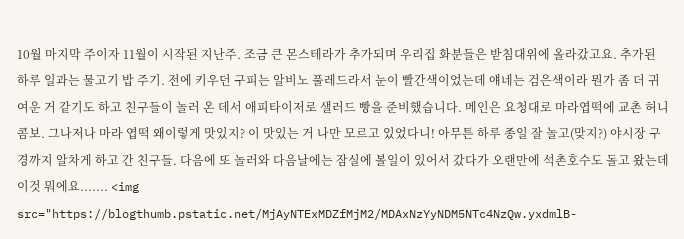10월 마지막 주이자 11월이 시작된 지난주. 조금 큰 몬스테라가 추가되며 우리집 화분들은 받침대위에 올라갔고요. 추가된 하루 일과는 물고기 밥 주기. 전에 키우던 구피는 알비노 풀레드라서 눈이 빨간색이었는데 얘네는 검은색이라 뭔가 좀 더 귀여운 거 같기도 하고 친구들이 놀러 온 데서 애피타이저로 샐러드 빵을 준비했습니다. 메인은 요청대로 마라엽떡에 교촌 허니콤보. 그나저나 마라 엽떡 왜이렇게 맛있지? 이 맛있는 거 나만 모르고 있었다니! 아무튼 하루 종일 잘 놀고(맞지?) 야시장 구경까지 알차게 하고 간 친구들. 다음에 또 놀러와 다음날에는 잠실에 볼일이 있어서 갔다가 오랜만에 석촌호수도 돌고 왔는데 이것 뭐에요....... <img src="https://blogthumb.pstatic.net/MjAyNTExMDZfMjM2/MDAxNzYyNDM5NTc4NzQw.yxdmlB-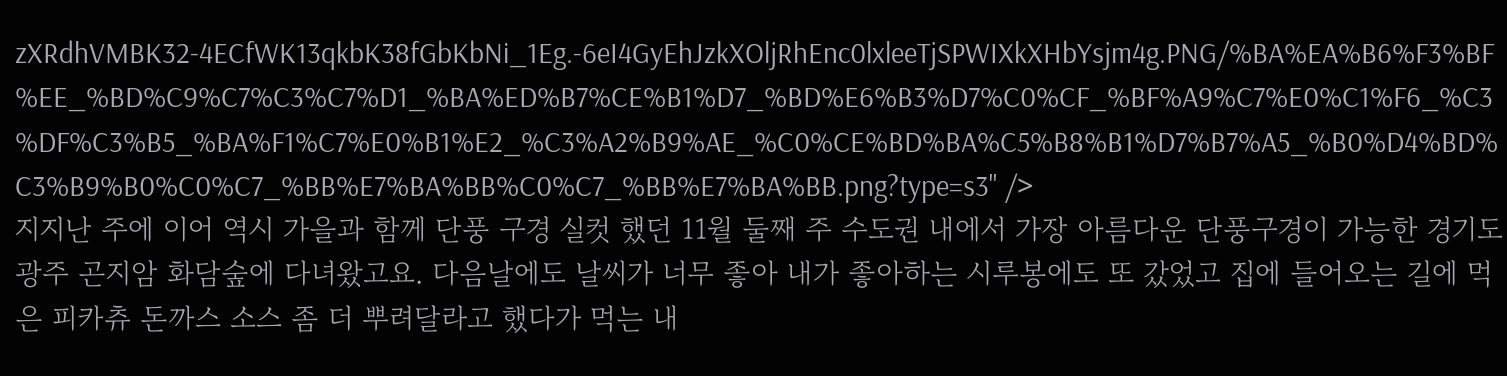zXRdhVMBK32-4ECfWK13qkbK38fGbKbNi_1Eg.-6eI4GyEhJzkXOljRhEnc0lxleeTjSPWIXkXHbYsjm4g.PNG/%BA%EA%B6%F3%BF%EE_%BD%C9%C7%C3%C7%D1_%BA%ED%B7%CE%B1%D7_%BD%E6%B3%D7%C0%CF_%BF%A9%C7%E0%C1%F6_%C3%DF%C3%B5_%BA%F1%C7%E0%B1%E2_%C3%A2%B9%AE_%C0%CE%BD%BA%C5%B8%B1%D7%B7%A5_%B0%D4%BD%C3%B9%B0%C0%C7_%BB%E7%BA%BB%C0%C7_%BB%E7%BA%BB.png?type=s3" />
지지난 주에 이어 역시 가을과 함께 단풍 구경 실컷 했던 11월 둘째 주 수도권 내에서 가장 아름다운 단풍구경이 가능한 경기도 광주 곤지암 화담숲에 다녀왔고요. 다음날에도 날씨가 너무 좋아 내가 좋아하는 시루봉에도 또 갔었고 집에 들어오는 길에 먹은 피카츄 돈까스 소스 좀 더 뿌려달라고 했다가 먹는 내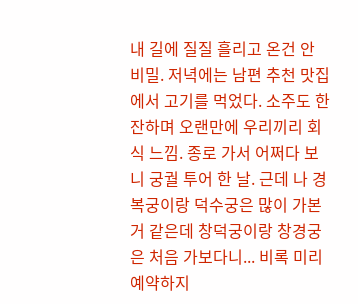내 길에 질질 흘리고 온건 안 비밀. 저녁에는 남편 추천 맛집에서 고기를 먹었다. 소주도 한잔하며 오랜만에 우리끼리 회식 느낌. 종로 가서 어쩌다 보니 궁궐 투어 한 날. 근데 나 경복궁이랑 덕수궁은 많이 가본 거 같은데 창덕궁이랑 창경궁은 처음 가보다니... 비록 미리 예약하지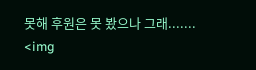못해 후원은 못 봤으나 그래....... <img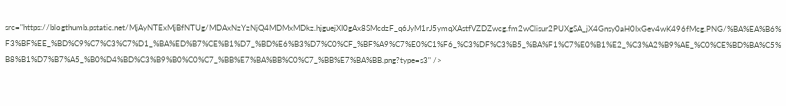src="https://blogthumb.pstatic.net/MjAyNTExMjBfNTUg/MDAxNzYzNjQ4MDMxMDkz.hjguejXI0gAx8SMcdzF_q6JyM1rJ5ymqXAstfVZDZwcg.fm2wClisur2PUXgSA_jX4Gnsy0aH0IxGev4wK496fMcg.PNG/%BA%EA%B6%F3%BF%EE_%BD%C9%C7%C3%C7%D1_%BA%ED%B7%CE%B1%D7_%BD%E6%B3%D7%C0%CF_%BF%A9%C7%E0%C1%F6_%C3%DF%C3%B5_%BA%F1%C7%E0%B1%E2_%C3%A2%B9%AE_%C0%CE%BD%BA%C5%B8%B1%D7%B7%A5_%B0%D4%BD%C3%B9%B0%C0%C7_%BB%E7%BA%BB%C0%C7_%BB%E7%BA%BB.png?type=s3" />